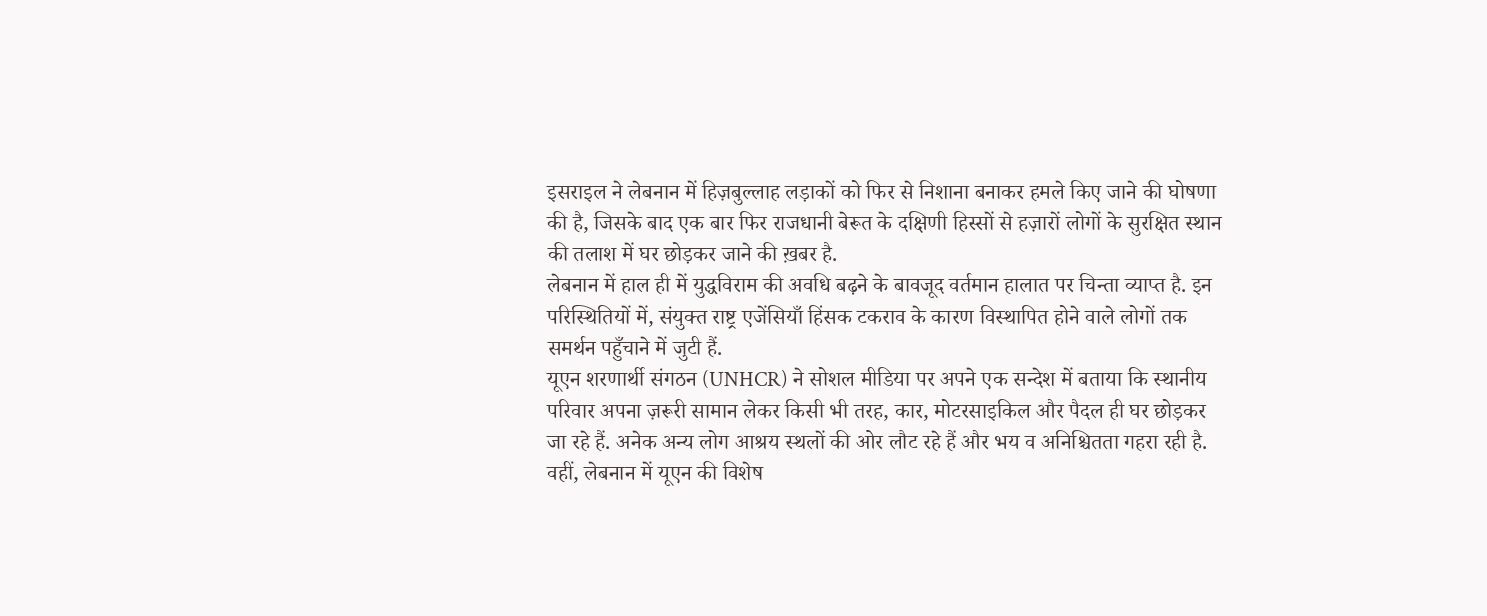इसराइल ने लेबनान में हिज़बुल्लाह लड़ाकों को फिर से निशाना बनाकर हमले किए जाने की घोषणा की है, जिसके बाद एक बार फिर राजधानी बेरूत के दक्षिणी हिस्सों से हज़ारों लोगों के सुरक्षित स्थान की तलाश में घर छोड़कर जाने की ख़बर है.
लेबनान में हाल ही में युद्धविराम की अवधि बढ़ने के बावजूद वर्तमान हालात पर चिन्ता व्याप्त है. इन परिस्थितियों में, संयुक्त राष्ट्र एजेंसियाँ हिंसक टकराव के कारण विस्थापित होने वाले लोगों तक समर्थन पहुँचाने में जुटी हैं.
यूएन शरणार्थी संगठन (UNHCR) ने सोशल मीडिया पर अपने एक सन्देश में बताया कि स्थानीय परिवार अपना ज़रूरी सामान लेकर किसी भी तरह, कार, मोटरसाइकिल और पैदल ही घर छोड़कर जा रहे हैं. अनेक अन्य लोग आश्रय स्थलों की ओर लौट रहे हैं और भय व अनिश्चितता गहरा रही है.
वहीं, लेबनान में यूएन की विशेष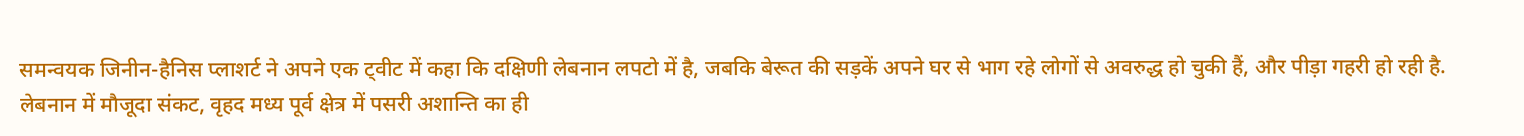समन्वयक जिनीन-हैनिस प्लाशर्ट ने अपने एक ट्वीट में कहा कि दक्षिणी लेबनान लपटो में है, जबकि बेरूत की सड़कें अपने घर से भाग रहे लोगों से अवरुद्ध हो चुकी हैं, और पीड़ा गहरी हो रही है.
लेबनान में मौजूदा संकट, वृहद मध्य पूर्व क्षेत्र में पसरी अशान्ति का ही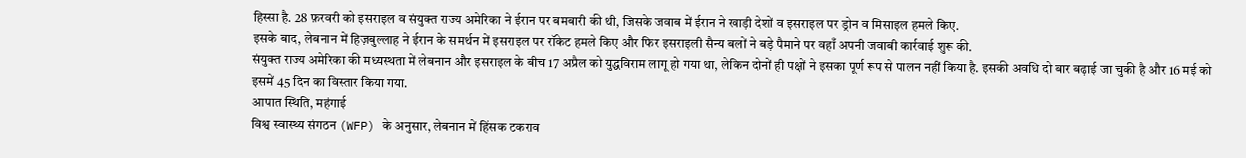हिस्सा है. 28 फ़रवरी को इसराइल व संयुक्त राज्य अमेरिका ने ईरान पर बमबारी की थी, जिसके जवाब में ईरान ने खाड़ी देशों व इसराइल पर ड्रोन व मिसाइल हमले किए.
इसके बाद, लेबनान में हिज़बुल्लाह ने ईरान के समर्थन में इसराइल पर रॉकेट हमले किए और फिर इसराइली सैन्य बलों ने बड़े पैमाने पर वहाँ अपनी जवाबी कार्रवाई शुरू की.
संयुक्त राज्य अमेरिका की मध्यस्थता में लेबनान और इसराइल के बीच 17 अप्रैल को युद्धविराम लागू हो गया था, लेकिन दोनों ही पक्षों ने इसका पूर्ण रूप से पालन नहीं किया है. इसकी अवधि दो बार बढ़ाई जा चुकी है और 16 मई को इसमें 45 दिन का विस्तार किया गया.
आपात स्थिति, महंगाई
विश्व स्वास्थ्य संगठन (WFP) के अनुसार, लेबनान में हिंसक टकराव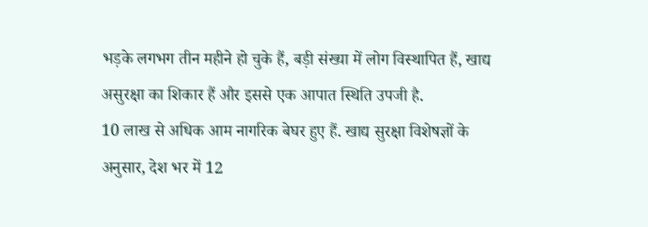भड़के लगभग तीन महीने हो चुके हैं, बड़ी संख्या में लोग विस्थापित हैं, खाद्य असुरक्षा का शिकार हैं और इससे एक आपात स्थिति उपजी है.
10 लाख से अधिक आम नागरिक बेघर हुए हैं. खाद्य सुरक्षा विशेषज्ञों के अनुसार, देश भर में 12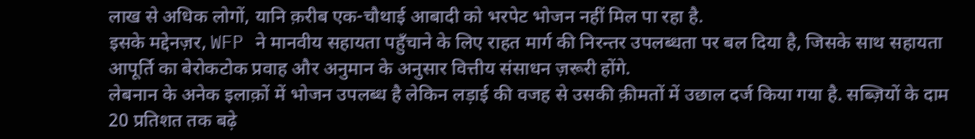लाख से अधिक लोगों, यानि क़रीब एक-चौथाई आबादी को भरपेट भोजन नहीं मिल पा रहा है.
इसके मद्देनज़र, WFP ने मानवीय सहायता पहुँचाने के लिए राहत मार्ग की निरन्तर उपलब्धता पर बल दिया है, जिसके साथ सहायता आपूर्ति का बेरोकटोक प्रवाह और अनुमान के अनुसार वित्तीय संसाधन ज़रूरी होंगे.
लेबनान के अनेक इलाक़ों में भोजन उपलब्ध है लेकिन लड़ाई की वजह से उसकी क़ीमतों में उछाल दर्ज किया गया है. सब्ज़ियों के दाम 20 प्रतिशत तक बढ़े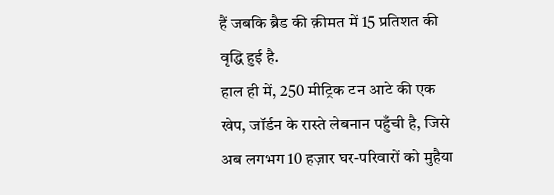हैं जबकि ब्रैड की क़ीमत में 15 प्रतिशत की वृद्धि हुई है.
हाल ही में, 250 मीट्रिक टन आटे की एक खेप, जॉर्डन के रास्ते लेबनान पहुँची है, जिसे अब लगभग 10 हज़ार घर-परिवारों को मुहैया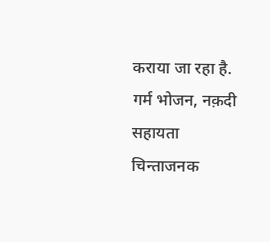कराया जा रहा है.
गर्म भोजन, नक़दी सहायता
चिन्ताजनक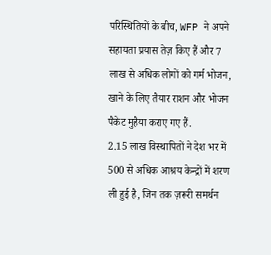परिस्थितियों के बीच, WFP ने अपने सहायता प्रयास तेज़ किए हैं और 7 लाख से अधिक लोगों को गर्म भोजन, खाने के लिए तैयार राशन और भोजन पैकेट मुहैया कराए गए हैं.
2.15 लाख विस्थापितों ने देश भर में 500 से अधिक आश्रय केन्द्रों में शरण ली हुई है, जिन तक ज़रूरी समर्थन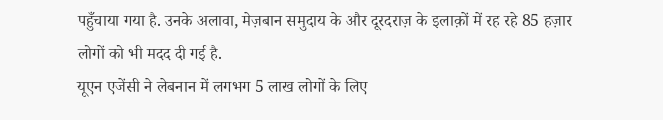पहुँचाया गया है. उनके अलावा, मेज़बान समुदाय के और दूरदराज़ के इलाक़ों में रह रहे 85 हज़ार लोगों को भी मदद दी गई है.
यूएन एजेंसी ने लेबनान में लगभग 5 लाख लोगों के लिए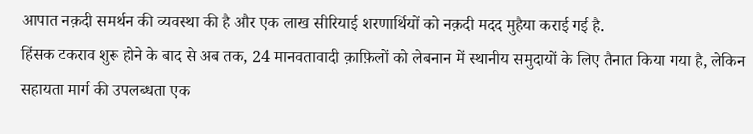आपात नक़दी समर्थन की व्यवस्था की है और एक लाख सीरियाई शरणार्थियों को नक़दी मदद मुहैया कराई गई है.
हिंसक टकराव शुरू होने के बाद से अब तक, 24 मानवतावादी क़ाफ़िलों को लेबनान में स्थानीय समुदायों के लिए तैनात किया गया है, लेकिन सहायता मार्ग की उपलब्धता एक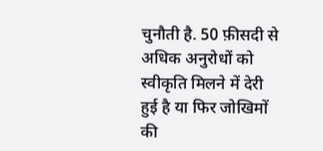चुनौती है. 50 फ़ीसदी से अधिक अनुरोधों को स्वीकृति मिलने में देरी हुई है या फिर जोखिमों की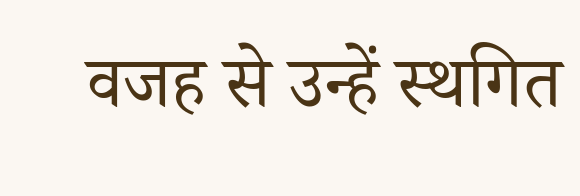वजह से उन्हें स्थगित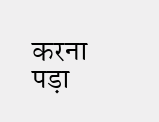करना पड़ा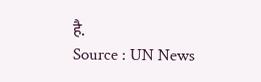है.
Source : UN News